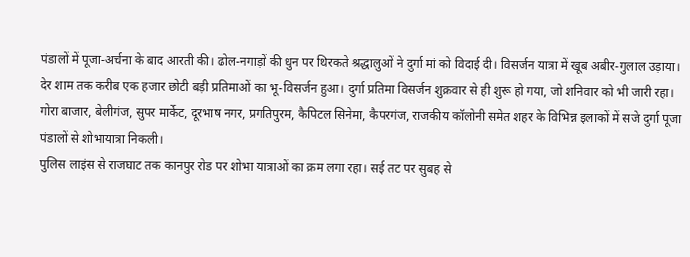पंडालों में पूजा-अर्चना के बाद आरती की। ढोल-नगाड़ों की धुन पर थिरकते श्रद्धालुओं ने दुर्गा मां को विदाई दी। विसर्जन यात्रा में खूब अबीर-गुलाल उड़ाया।
देर शाम तक करीब एक हजार छोटी बड़ी प्रतिमाओं का भू-विसर्जन हुआ। दुर्गा प्रतिमा विसर्जन शुक्रवार से ही शुरू हो गया, जो शनिवार को भी जारी रहा।
गोरा बाजार, बेलीगंज, सुपर मार्केट, दूरभाष नगर, प्रगतिपुरम, कैपिटल सिनेमा, कैपरगंज, राजकीय कॉलोनी समेत शहर के विभिन्न इलाकों में सजे दुर्गा पूजा पंडालों से शोभायात्रा निकली।
पुलिस लाइंस से राजघाट तक कानपुर रोड पर शोभा यात्राओं का क्रम लगा रहा। सई तट पर सुबह से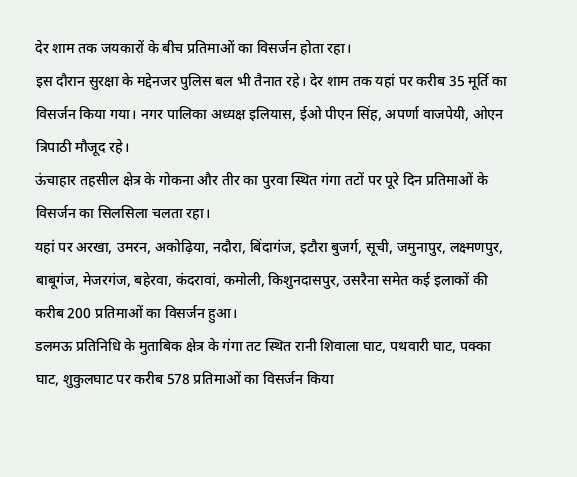देर शाम तक जयकारों के बीच प्रतिमाओं का विसर्जन होता रहा।
इस दौरान सुरक्षा के मद्देनजर पुलिस बल भी तैनात रहे। देर शाम तक यहां पर करीब 35 मूर्ति का विसर्जन किया गया। नगर पालिका अध्यक्ष इलियास, ईओ पीएन सिंह, अपर्णा वाजपेयी, ओएन त्रिपाठी मौजूद रहे।
ऊंचाहार तहसील क्षेत्र के गोकना और तीर का पुरवा स्थित गंगा तटों पर पूरे दिन प्रतिमाओं के विसर्जन का सिलसिला चलता रहा।
यहां पर अरखा, उमरन, अकोढ़िया, नदौरा, बिंदागंज, इटौरा बुजर्ग, सूची, जमुनापुर, लक्ष्मणपुर, बाबूगंज, मेजरगंज, बहेरवा, कंदरावां, कमोली, किशुनदासपुर, उसरैना समेत कई इलाकों की करीब 200 प्रतिमाओं का विसर्जन हुआ।
डलमऊ प्रतिनिधि के मुताबिक क्षेत्र के गंगा तट स्थित रानी शिवाला घाट, पथवारी घाट, पक्का घाट, शुकुलघाट पर करीब 578 प्रतिमाओं का विसर्जन किया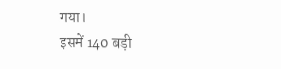गया।
इसमें 140 बड़ी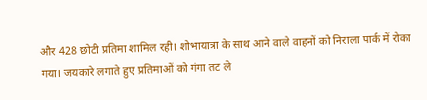और 428 छोटी प्रतिमा शामिल रही। शोभायात्रा के साथ आने वाले वाहनों को निराला पार्क में रोका गया। जयकारे लगाते हुए प्रतिमाओं को गंगा तट ले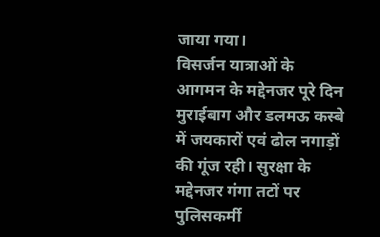जाया गया।
विसर्जन यात्राओं के आगमन के मद्देनजर पूरे दिन मुराईबाग और डलमऊ कस्बे में जयकारों एवं ढोल नगाड़ों की गूंज रही। सुरक्षा के मद्देनजर गंगा तटों पर पुलिसकर्मी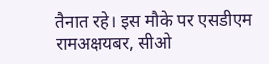तैनात रहे। इस मौके पर एसडीएम रामअक्षयबर, सीओ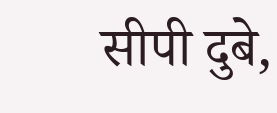सीपी दुबे,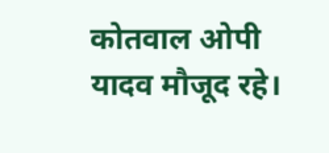कोतवाल ओपी यादव मौजूद रहे।